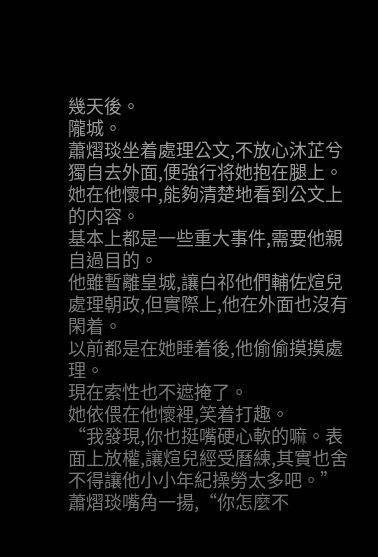幾天後。
隴城。
蕭熠琰坐着處理公文,不放心沐芷兮獨自去外面,便強行将她抱在腿上。
她在他懷中,能夠清楚地看到公文上的内容。
基本上都是一些重大事件,需要他親自過目的。
他雖暫離皇城,讓白祁他們輔佐煊兒處理朝政,但實際上,他在外面也沒有閑着。
以前都是在她睡着後,他偷偷摸摸處理。
現在索性也不遮掩了。
她依偎在他懷裡,笑着打趣。
“我發現,你也挺嘴硬心軟的嘛。表面上放權,讓煊兒經受曆練,其實也舍不得讓他小小年紀操勞太多吧。”
蕭熠琰嘴角一揚,“你怎麼不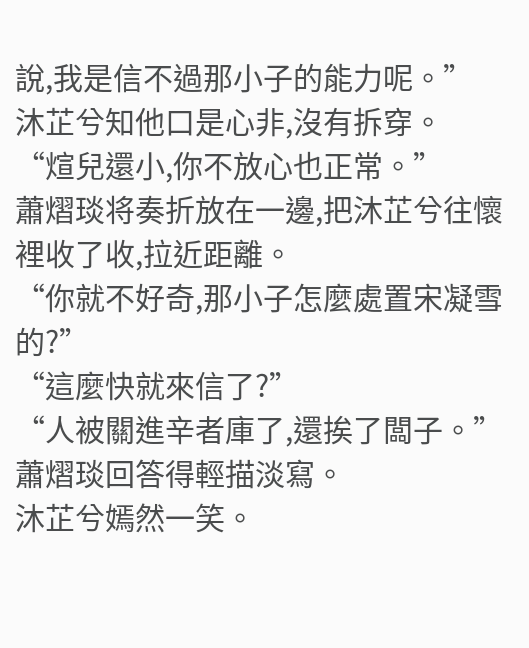說,我是信不過那小子的能力呢。”
沐芷兮知他口是心非,沒有拆穿。
“煊兒還小,你不放心也正常。”
蕭熠琰将奏折放在一邊,把沐芷兮往懷裡收了收,拉近距離。
“你就不好奇,那小子怎麼處置宋凝雪的?”
“這麼快就來信了?”
“人被關進辛者庫了,還挨了闆子。”蕭熠琰回答得輕描淡寫。
沐芷兮嫣然一笑。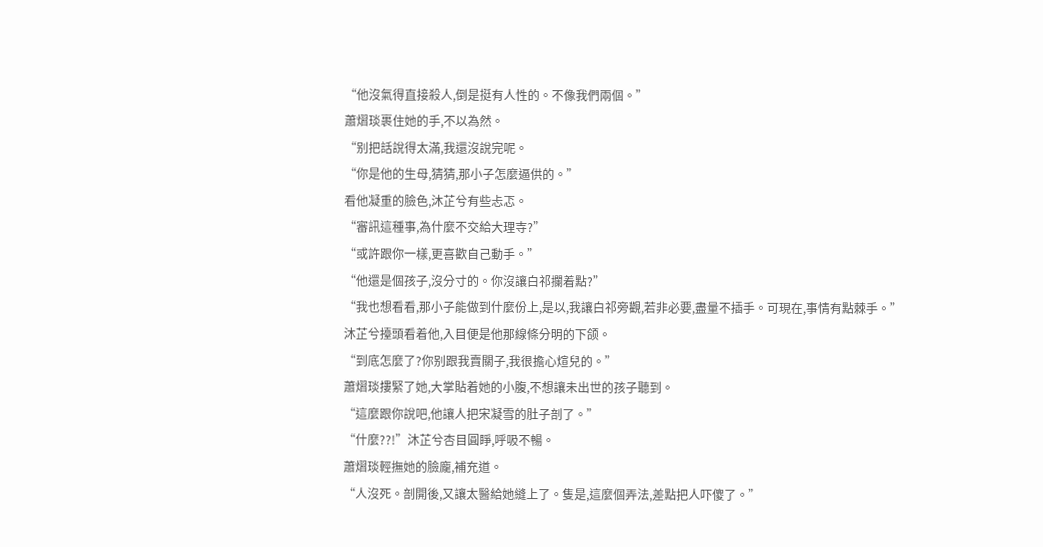“他沒氣得直接殺人,倒是挺有人性的。不像我們兩個。”
蕭熠琰裹住她的手,不以為然。
“别把話說得太滿,我還沒說完呢。
“你是他的生母,猜猜,那小子怎麼逼供的。”
看他凝重的臉色,沐芷兮有些忐忑。
“審訊這種事,為什麼不交給大理寺?”
“或許跟你一樣,更喜歡自己動手。”
“他還是個孩子,沒分寸的。你沒讓白祁攔着點?”
“我也想看看,那小子能做到什麼份上,是以,我讓白祁旁觀,若非必要,盡量不插手。可現在,事情有點棘手。”
沐芷兮擡頭看着他,入目便是他那線條分明的下颌。
“到底怎麼了?你别跟我賣關子,我很擔心煊兒的。”
蕭熠琰摟緊了她,大掌貼着她的小腹,不想讓未出世的孩子聽到。
“這麼跟你說吧,他讓人把宋凝雪的肚子剖了。”
“什麼??!”沐芷兮杏目圓睜,呼吸不暢。
蕭熠琰輕撫她的臉龐,補充道。
“人沒死。剖開後,又讓太醫給她縫上了。隻是,這麼個弄法,差點把人吓傻了。”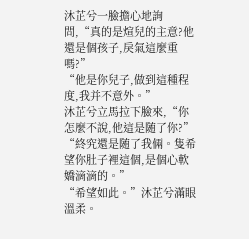沐芷兮一臉擔心地詢問,“真的是煊兒的主意?他還是個孩子,戾氣這麼重嗎?”
“他是你兒子,做到這種程度,我并不意外。”
沐芷兮立馬拉下臉來,“你怎麼不說,他這是随了你?”
“終究還是随了我倆。隻希望你肚子裡這個,是個心軟嬌滴滴的。”
“希望如此。”沐芷兮滿眼溫柔。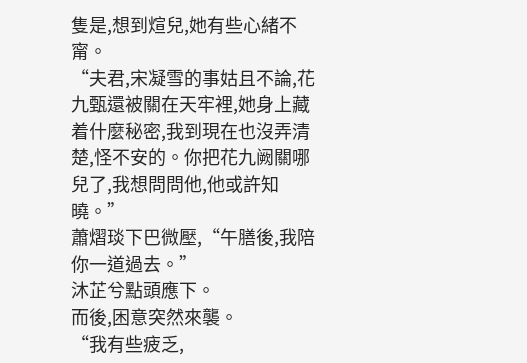隻是,想到煊兒,她有些心緒不甯。
“夫君,宋凝雪的事姑且不論,花九甄還被關在天牢裡,她身上藏着什麼秘密,我到現在也沒弄清楚,怪不安的。你把花九阙關哪兒了,我想問問他,他或許知曉。”
蕭熠琰下巴微壓,“午膳後,我陪你一道過去。”
沐芷兮點頭應下。
而後,困意突然來襲。
“我有些疲乏,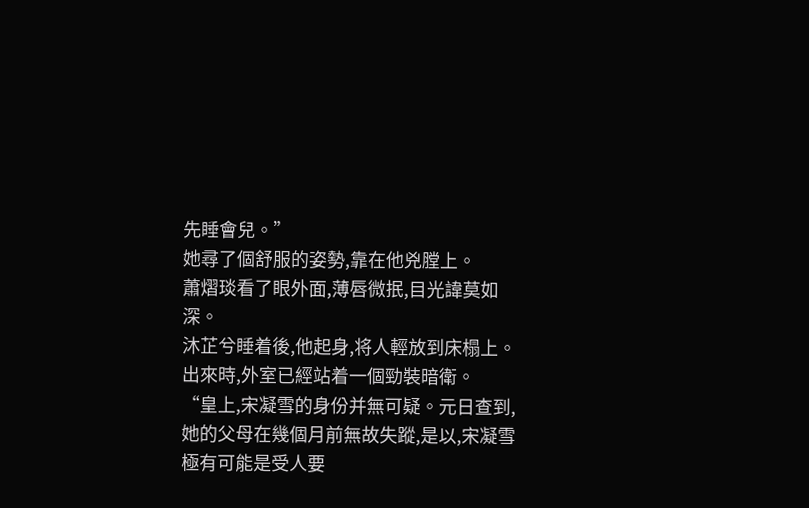先睡會兒。”
她尋了個舒服的姿勢,靠在他兇膛上。
蕭熠琰看了眼外面,薄唇微抿,目光諱莫如深。
沐芷兮睡着後,他起身,将人輕放到床榻上。
出來時,外室已經站着一個勁裝暗衛。
“皇上,宋凝雪的身份并無可疑。元日查到,她的父母在幾個月前無故失蹤,是以,宋凝雪極有可能是受人要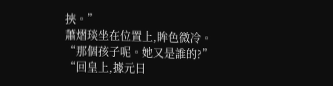挾。”
蕭熠琰坐在位置上,眸色微冷。
“那個孩子呢。她又是誰的?”
“回皇上,據元日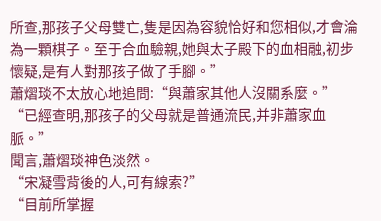所查,那孩子父母雙亡,隻是因為容貌恰好和您相似,才會淪為一顆棋子。至于合血驗親,她與太子殿下的血相融,初步懷疑,是有人對那孩子做了手腳。”
蕭熠琰不太放心地追問:“與蕭家其他人沒關系麼。”
“已經查明,那孩子的父母就是普通流民,并非蕭家血脈。”
聞言,蕭熠琰神色淡然。
“宋凝雪背後的人,可有線索?”
“目前所掌握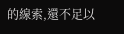的線索,還不足以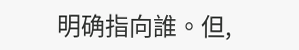明确指向誰。但,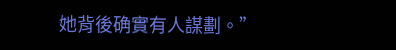她背後确實有人謀劃。”